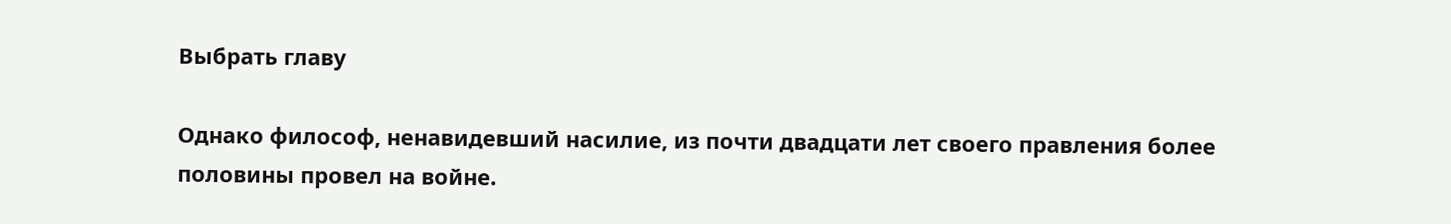Выбрать главу

Однако философ, ненавидевший насилие, из почти двадцати лет своего правления более половины провел на войне.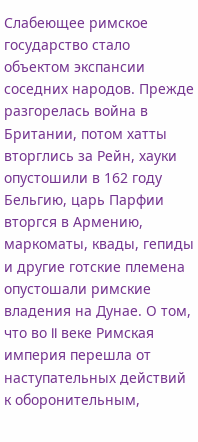Слабеющее римское государство стало объектом экспансии соседних народов. Прежде разгорелась война в Британии, потом хатты вторглись за Рейн, хауки опустошили в 162 году Бельгию, царь Парфии вторгся в Армению, маркоматы, квады, гепиды и другие готские племена опустошали римские владения на Дунае. О том, что во II веке Римская империя перешла от наступательных действий к оборонительным,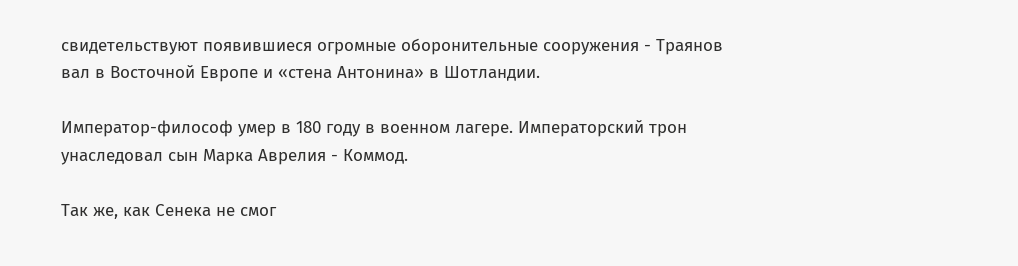свидетельствуют появившиеся огромные оборонительные сооружения - Траянов вал в Восточной Европе и «стена Антонина» в Шотландии.

Император-философ умер в 180 году в военном лагере. Императорский трон унаследовал сын Марка Аврелия - Коммод.

Так же, как Сенека не смог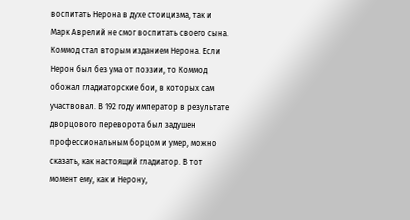воспитать Нерона в духе стоицизма, так и Марк Аврелий не смог воспитать своего сына. Коммод стал вторым изданием Нерона. Если Нерон был без ума от поэзии, то Коммод обожал гладиаторские бои, в которых сам участвовал. В 192 году император в результате дворцового переворота был задушен профессиональным борцом и умер, можно сказать, как настоящий гладиатор. В тот момент ему, как и Нерону,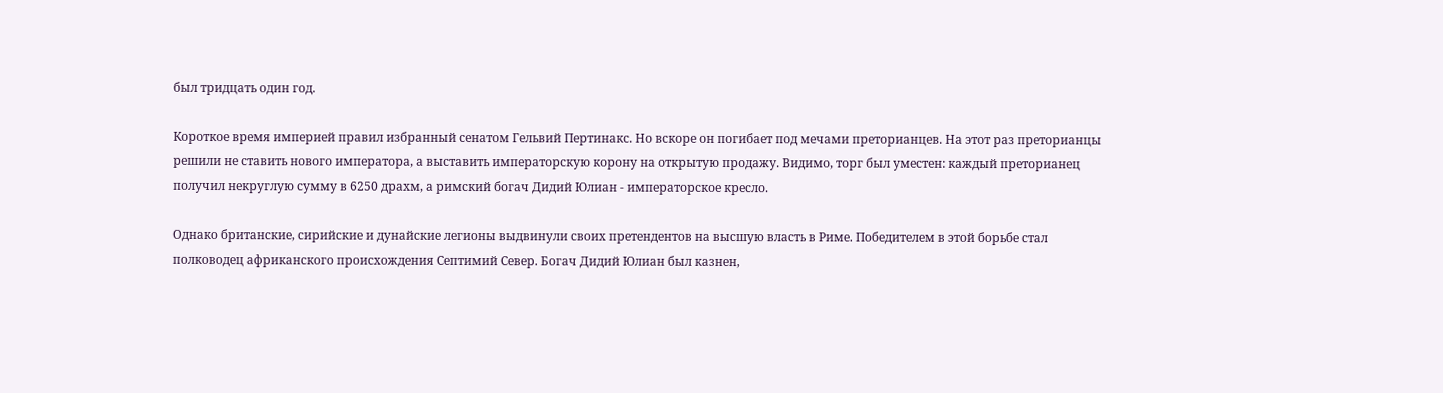был тридцать один год.

Короткое время империей правил избранный сенатом Гельвий Пертинакс. Но вскоре он погибает под мечами преторианцев. На этот раз преторианцы решили не ставить нового императора, а выставить императорскую корону на открытую продажу. Видимо, торг был уместен: каждый преторианец получил некруглую сумму в 6250 драхм, а римский богач Дидий Юлиан - императорское кресло.

Однако британские, сирийские и дунайские легионы выдвинули своих претендентов на высшую власть в Риме. Победителем в этой борьбе стал полководец африканского происхождения Септимий Север. Богач Дидий Юлиан был казнен,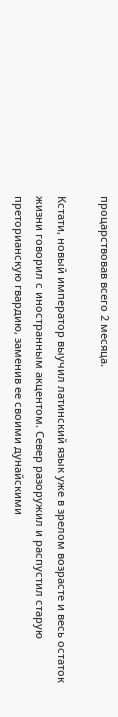процарствовав всего 2 месяца.

Кстати, новый император выучил латинский язык уже в зрелом возрасте и весь остаток жизни говорил с иностранным акцентом. Север разоружил и распустил старую преторианскую гвардию, заменив ее своими дунайскими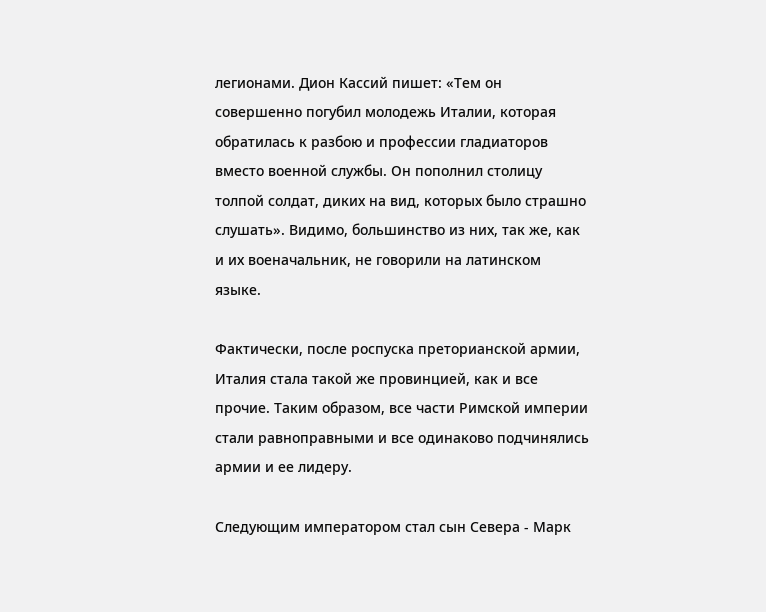легионами. Дион Кассий пишет: «Тем он совершенно погубил молодежь Италии, которая обратилась к разбою и профессии гладиаторов вместо военной службы. Он пополнил столицу толпой солдат, диких на вид, которых было страшно слушать». Видимо, большинство из них, так же, как и их военачальник, не говорили на латинском языке.

Фактически, после роспуска преторианской армии, Италия стала такой же провинцией, как и все прочие. Таким образом, все части Римской империи стали равноправными и все одинаково подчинялись армии и ее лидеру.

Следующим императором стал сын Севера - Марк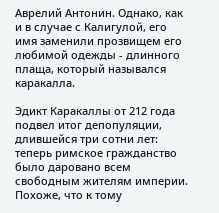Аврелий Антонин. Однако, как и в случае с Калигулой, его имя заменили прозвищем его любимой одежды - длинного плаща, который назывался каракалла.

Эдикт Каракаллы от 212 года подвел итог депопуляции, длившейся три сотни лет: теперь римское гражданство было даровано всем свободным жителям империи. Похоже, что к тому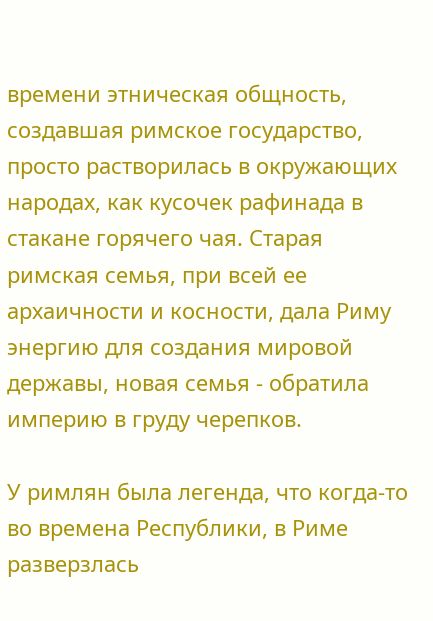времени этническая общность, создавшая римское государство, просто растворилась в окружающих народах, как кусочек рафинада в стакане горячего чая. Старая римская семья, при всей ее архаичности и косности, дала Риму энергию для создания мировой державы, новая семья - обратила империю в груду черепков.

У римлян была легенда, что когда-то во времена Республики, в Риме разверзлась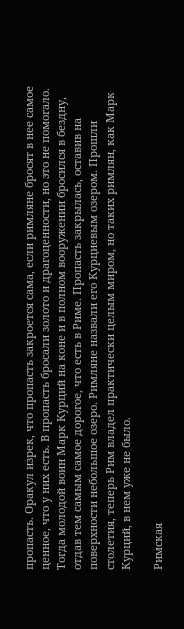пропасть. Оракул изрек, что пропасть закроется сама, если римляне бросят в нее самое ценное, что у них есть. В пропасть бросали золото и драгоценности, но это не помогало. Тогда молодой воин Марк Курций на коне и в полном вооружении бросился в бездну, отдав тем самым самое дорогое, что есть в Риме. Пропасть закрылась, оставив на поверхности небольшое озеро. Римляне назвали его Курциевым озером. Прошли столетия, теперь Рим владел практически целым миром, но таких римлян, как Марк Курций, в нем уже не было.

Римская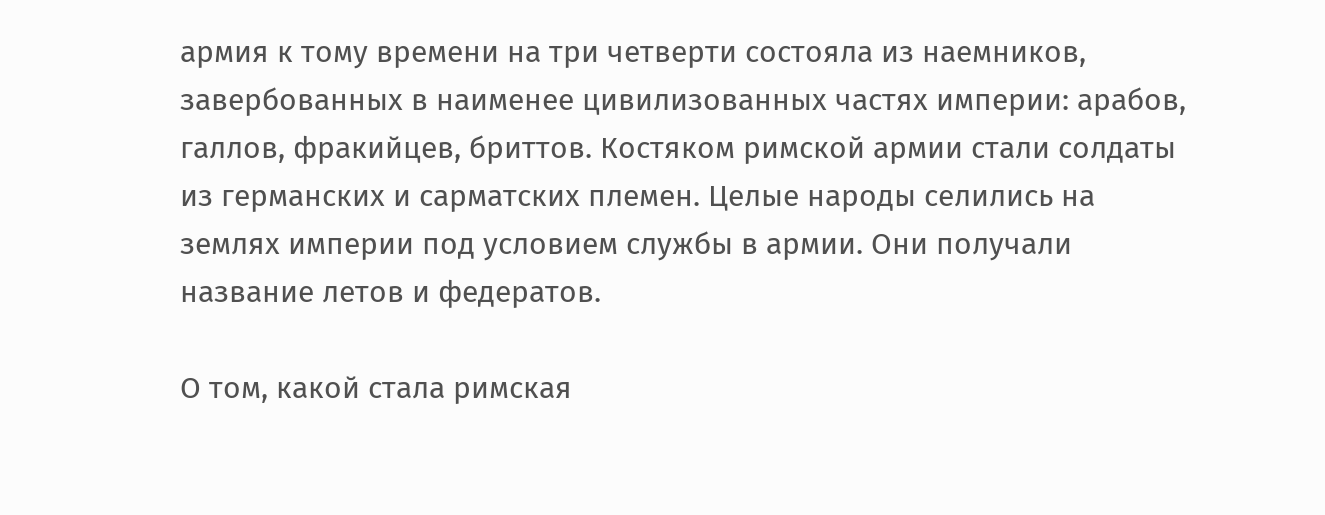армия к тому времени на три четверти состояла из наемников, завербованных в наименее цивилизованных частях империи: арабов, галлов, фракийцев, бриттов. Костяком римской армии стали солдаты из германских и сарматских племен. Целые народы селились на землях империи под условием службы в армии. Они получали название летов и федератов.

О том, какой стала римская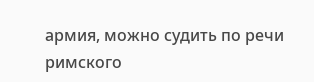армия, можно судить по речи римского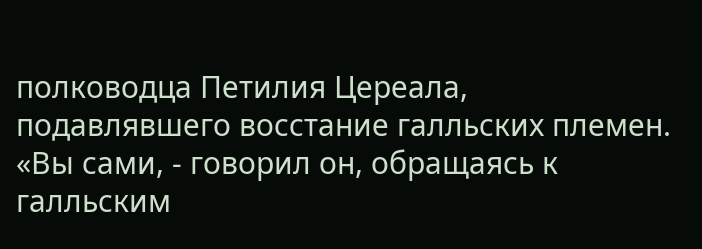полководца Петилия Цереала, подавлявшего восстание галльских племен. «Вы сами, - говорил он, обращаясь к галльским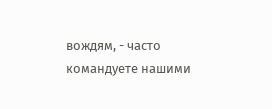вождям, - часто командуете нашими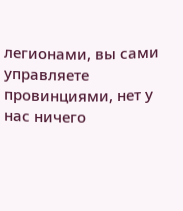легионами, вы сами управляете провинциями, нет у нас ничего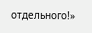отдельного!»